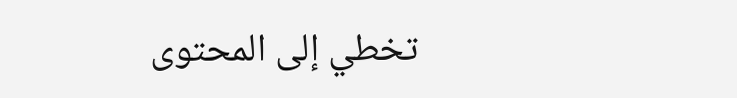تخطي إلى المحتوى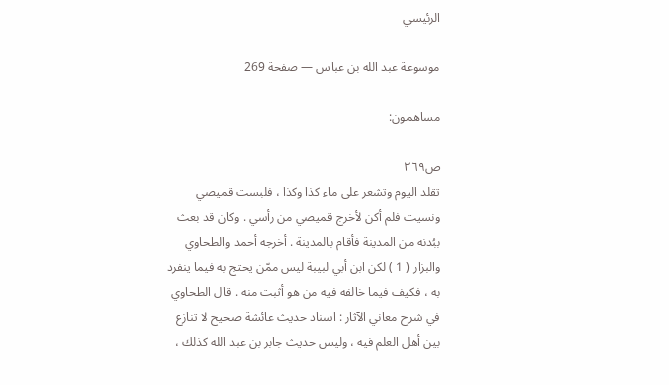الرئيسي

موسوعة عبد الله بن عباس — صفحة 269

مساهمون:

ص٢٦٩
تقلد اليوم وتشعر على ماء كذا وكذا ، فلبست قميصي ونسيت فلم أكن لأخرج قميصي من رأسي . وكان قد بعث ببُدنه من المدينة فأقام بالمدينة . أخرجه أحمد والطحاوي والبزار ( 1 ) لكن ابن أبي لبيبة ليس ممّن يحتج به فيما ينفرد به ، فكيف فيما خالفه فيه من هو أثبت منه . قال الطحاوي في شرح معاني الآثار : اسناد حديث عائشة صحيح لا تنازع بين أهل العلم فيه ، وليس حديث جابر بن عبد الله كذلك ،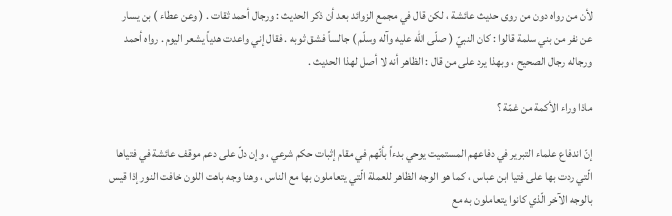لأن من رواه دون من روى حديث عائشة ، لكن قال في مجمع الزوائد بعد أن ذكر الحديث : ورجال أحمد ثقات . ( وعن عطاء ) بن يسار عن نفر من بني سلمة قالوا : كان النبيّ ( صلّى الله عليه وآله وسلّم ) جالساً فشق ثوبه . فقال إني واعدت هدياً يشعر اليوم . رواه أحمد ورجاله رجال الصحيح ، وبهذا يرد على من قال : الظاهر أنه لا أصل لهذا الحديث .

ماذا وراء الأكمة من غمّة ؟

إنّ اندفاع علماء التبرير في دفاعهم المستميت يوحي بدءاً بأنّهم في مقام إثبات حكم شرعي ، وإن دلّ على دعم موقف عائشة في فتياها الّتي ردت بها على فتيا ابن عباس ، كما هو الوجه الظاهر للعملة الّتي يتعاملون بها مع الناس ، وهنا وجه باهت اللون خافت النور إذا قيس بالوجه الآخر الّذي كانوا يتعاملون به مع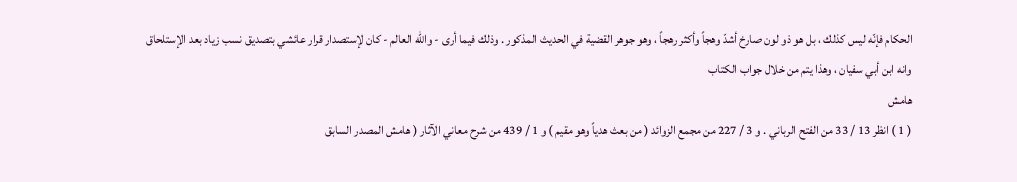الحكام فإنّه ليس كذلك ، بل هو ذو لون صارخ أشدّ وهجاً وأكثر رهجاً ، وهو جوهر القضية في الحديث المذكور . وذلك فيما أرى - والله العالم - كان لإستصدار قرار عائشي بتصديق نسب زياد بعد الإستلحاق وانه ابن أبي سفيان ، وهذا يتم من خلال جواب الكتاب
هامش
( 1 ) انظر 13 / 33 من الفتح الرباني . و 3 / 227 من مجمع الزوائد ( من بعث هدياً وهو مقيم ) و 1 / 439 من شرح معاني الآثار ( هامش المصدر السابق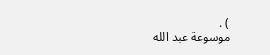) .
موسوعة عبد الله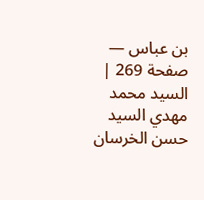بن عباس — صفحة 269 | السيد محمد مهدي السيد حسن الخرسان